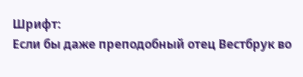Шрифт:
Если бы даже преподобный отец Вестбрук во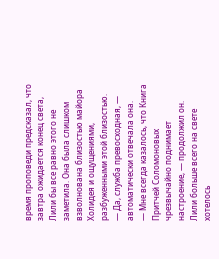время проповеди предсказал, что завтра ожидается конец света, Лили бы все равно этого не заметила. Она была слишком взволнована близостью майора Холидея и ощущениями, разбуженными этой близостью.
— Да, служба превосходная, — автоматически отвечала она.
— Мне всегда казалось, что Книга Притчей Соломоновых чрезвычайно поднимает настроение, — продолжил он.
Лили больше всего на свете хотелось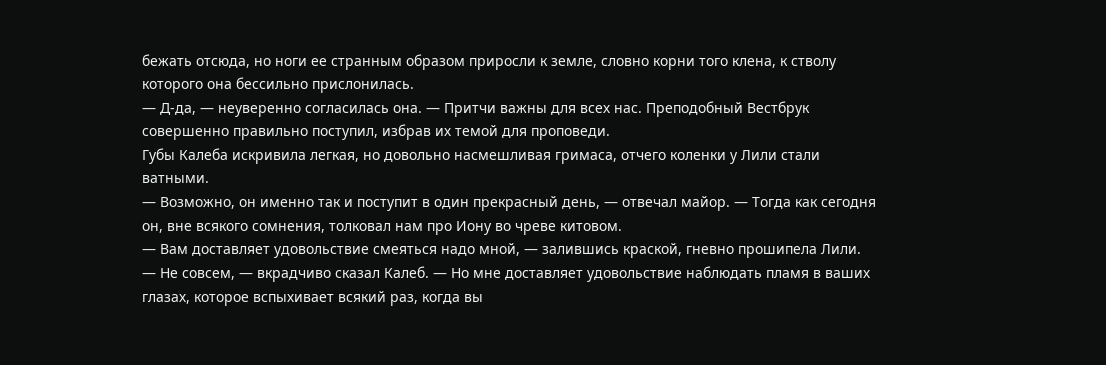бежать отсюда, но ноги ее странным образом приросли к земле, словно корни того клена, к стволу которого она бессильно прислонилась.
— Д-да, — неуверенно согласилась она. — Притчи важны для всех нас. Преподобный Вестбрук совершенно правильно поступил, избрав их темой для проповеди.
Губы Калеба искривила легкая, но довольно насмешливая гримаса, отчего коленки у Лили стали ватными.
— Возможно, он именно так и поступит в один прекрасный день, — отвечал майор. — Тогда как сегодня он, вне всякого сомнения, толковал нам про Иону во чреве китовом.
— Вам доставляет удовольствие смеяться надо мной, — залившись краской, гневно прошипела Лили.
— Не совсем, — вкрадчиво сказал Калеб. — Но мне доставляет удовольствие наблюдать пламя в ваших глазах, которое вспыхивает всякий раз, когда вы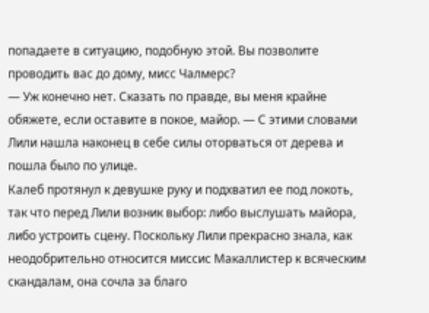попадаете в ситуацию, подобную этой. Вы позволите проводить вас до дому, мисс Чалмерс?
— Уж конечно нет. Сказать по правде, вы меня крайне обяжете, если оставите в покое, майор. — С этими словами Лили нашла наконец в себе силы оторваться от дерева и пошла было по улице.
Калеб протянул к девушке руку и подхватил ее под локоть, так что перед Лили возник выбор: либо выслушать майора, либо устроить сцену. Поскольку Лили прекрасно знала, как неодобрительно относится миссис Макаллистер к всяческим скандалам, она сочла за благо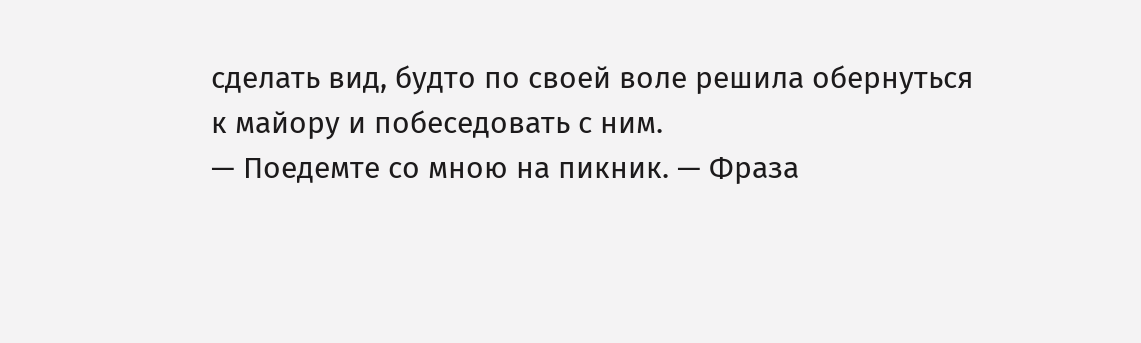сделать вид, будто по своей воле решила обернуться к майору и побеседовать с ним.
— Поедемте со мною на пикник. — Фраза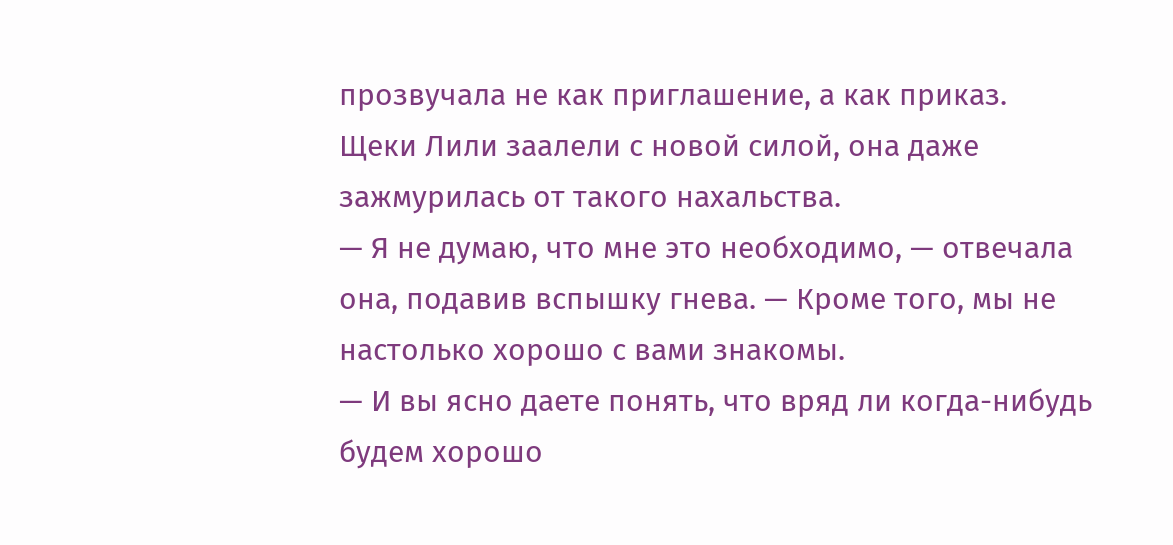прозвучала не как приглашение, а как приказ.
Щеки Лили заалели с новой силой, она даже зажмурилась от такого нахальства.
— Я не думаю, что мне это необходимо, — отвечала она, подавив вспышку гнева. — Кроме того, мы не настолько хорошо с вами знакомы.
— И вы ясно даете понять, что вряд ли когда-нибудь будем хорошо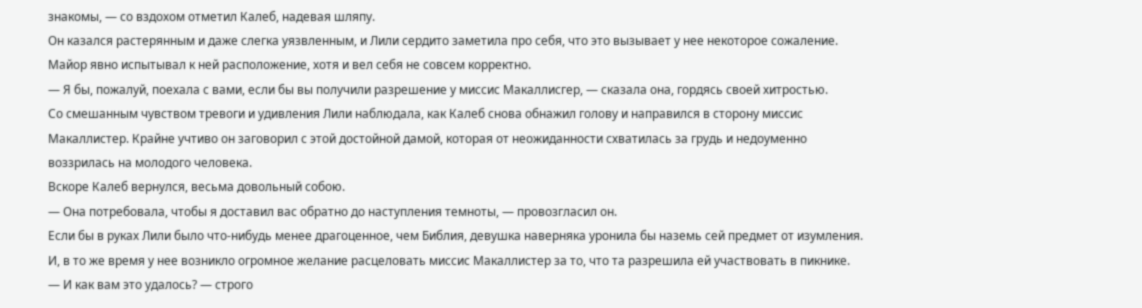знакомы, — со вздохом отметил Калеб, надевая шляпу.
Он казался растерянным и даже слегка уязвленным, и Лили сердито заметила про себя, что это вызывает у нее некоторое сожаление. Майор явно испытывал к ней расположение, хотя и вел себя не совсем корректно.
— Я бы, пожалуй, поехала с вами, если бы вы получили разрешение у миссис Макаллисгер, — сказала она, гордясь своей хитростью.
Со смешанным чувством тревоги и удивления Лили наблюдала, как Калеб снова обнажил голову и направился в сторону миссис Макаллистер. Крайне учтиво он заговорил с этой достойной дамой, которая от неожиданности схватилась за грудь и недоуменно воззрилась на молодого человека.
Вскоре Калеб вернулся, весьма довольный собою.
— Она потребовала, чтобы я доставил вас обратно до наступления темноты, — провозгласил он.
Если бы в руках Лили было что-нибудь менее драгоценное, чем Библия, девушка наверняка уронила бы наземь сей предмет от изумления. И, в то же время у нее возникло огромное желание расцеловать миссис Макаллистер за то, что та разрешила ей участвовать в пикнике.
— И как вам это удалось? — строго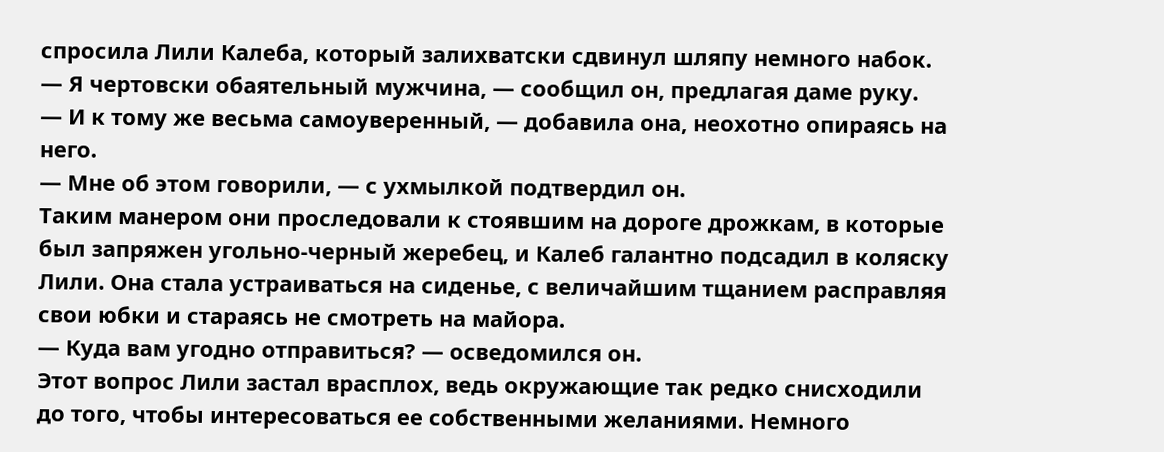спросила Лили Калеба, который залихватски сдвинул шляпу немного набок.
— Я чертовски обаятельный мужчина, — сообщил он, предлагая даме руку.
— И к тому же весьма самоуверенный, — добавила она, неохотно опираясь на него.
— Мне об этом говорили, — с ухмылкой подтвердил он.
Таким манером они проследовали к стоявшим на дороге дрожкам, в которые был запряжен угольно-черный жеребец, и Калеб галантно подсадил в коляску Лили. Она стала устраиваться на сиденье, с величайшим тщанием расправляя свои юбки и стараясь не смотреть на майора.
— Куда вам угодно отправиться? — осведомился он.
Этот вопрос Лили застал врасплох, ведь окружающие так редко снисходили до того, чтобы интересоваться ее собственными желаниями. Немного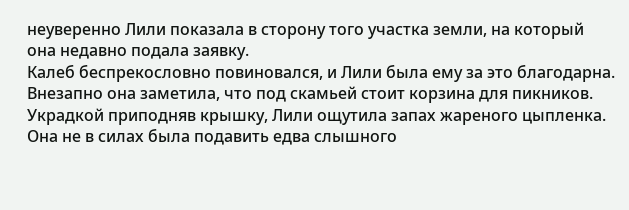неуверенно Лили показала в сторону того участка земли, на который она недавно подала заявку.
Калеб беспрекословно повиновался, и Лили была ему за это благодарна. Внезапно она заметила, что под скамьей стоит корзина для пикников. Украдкой приподняв крышку, Лили ощутила запах жареного цыпленка.
Она не в силах была подавить едва слышного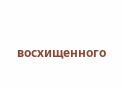восхищенного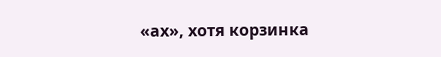«ах», хотя корзинка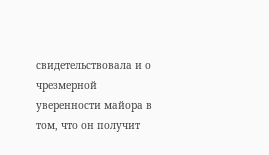свидетельствовала и о чрезмерной уверенности майора в том, что он получит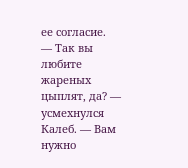ее согласие.
— Так вы любите жареных цыплят, да? — усмехнулся Калеб. — Вам нужно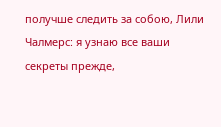получше следить за собою, Лили Чалмерс: я узнаю все ваши секреты прежде,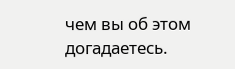чем вы об этом догадаетесь.